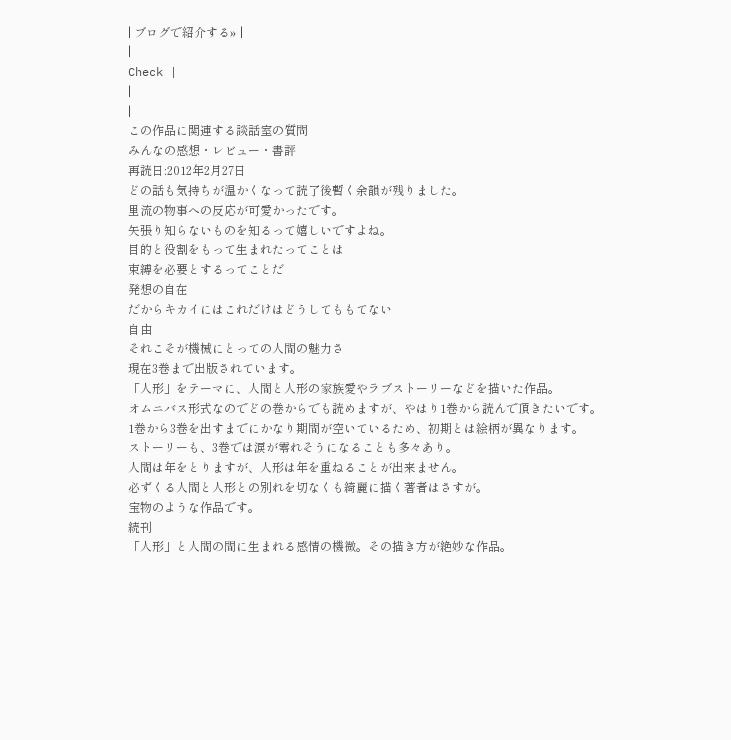| ブログで紹介する» |
|
Check |
|
|
この作品に関連する談話室の質問
みんなの感想・レビュー・書評
再読日:2012年2月27日
どの話も気持ちが温かくなって読了後暫く余韻が残りました。
里流の物事への反応が可愛かったです。
矢張り知らないものを知るって嬉しいですよね。
目的と役割をもって生まれたってことは
束縛を必要とするってことだ
発想の自在
だからキカイにはこれだけはどうしてももてない
自由
それこそが機械にとっての人間の魅力さ
現在3巻まで出版されています。
「人形」をテーマに、人間と人形の家族愛やラブストーリーなどを描いた作品。
オムニバス形式なのでどの巻からでも読めますが、やはり1巻から読んで頂きたいです。
1巻から3巻を出すまでにかなり期間が空いているため、初期とは絵柄が異なります。
ストーリーも、3巻では涙が零れそうになることも多々あり。
人間は年をとりますが、人形は年を重ねることが出来ません。
必ずくる人間と人形との別れを切なくも綺麗に描く著者はさすが。
宝物のような作品です。
続刊
「人形」と人間の間に生まれる感情の機微。その描き方が絶妙な作品。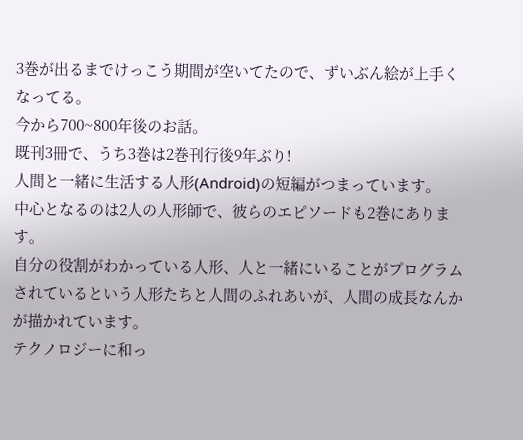3巻が出るまでけっこう期間が空いてたので、ずいぶん絵が上手くなってる。
今から700~800年後のお話。
既刊3冊で、うち3巻は2巻刊行後9年ぶり!
人間と一緒に生活する人形(Android)の短編がつまっています。
中心となるのは2人の人形師で、彼らのエピソードも2巻にあります。
自分の役割がわかっている人形、人と一緒にいることがプログラムされているという人形たちと人間のふれあいが、人間の成長なんかが描かれています。
テクノロジーに和っ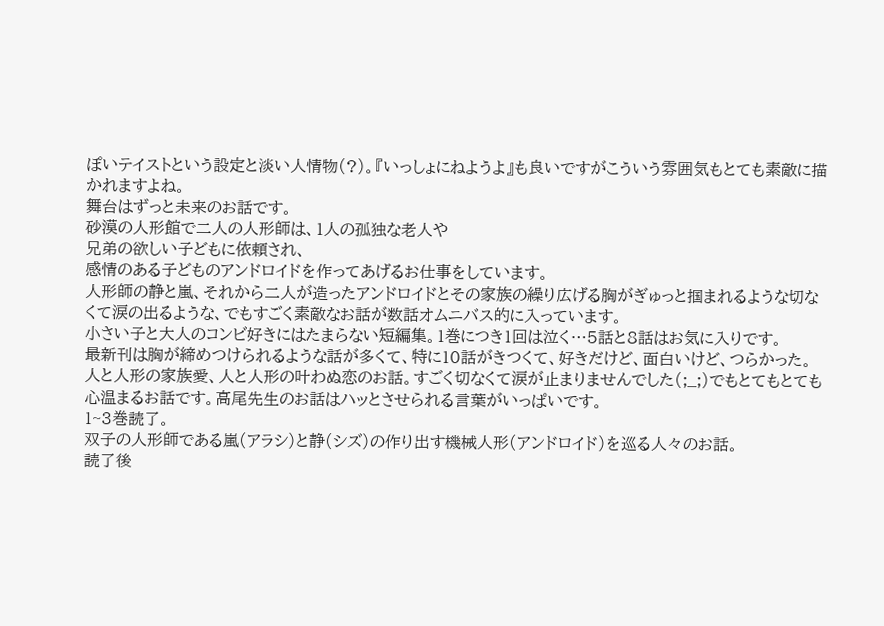ぽいテイストという設定と淡い人情物(?)。『いっしょにねようよ』も良いですがこういう雰囲気もとても素敵に描かれますよね。
舞台はずっと未来のお話です。
砂漠の人形館で二人の人形師は、1人の孤独な老人や
兄弟の欲しい子どもに依頼され、
感情のある子どものアンドロイドを作ってあげるお仕事をしています。
人形師の静と嵐、それから二人が造ったアンドロイドとその家族の繰り広げる胸がぎゅっと掴まれるような切なくて涙の出るような、でもすごく素敵なお話が数話オムニバス的に入っています。
小さい子と大人のコンビ好きにはたまらない短編集。1巻につき1回は泣く…5話と8話はお気に入りです。
最新刊は胸が締めつけられるような話が多くて、特に10話がきつくて、好きだけど、面白いけど、つらかった。
人と人形の家族愛、人と人形の叶わぬ恋のお話。すごく切なくて涙が止まりませんでした(;_;)でもとてもとても心温まるお話です。高尾先生のお話はハッとさせられる言葉がいっぱいです。
1~3巻読了。
双子の人形師である嵐(アラシ)と静(シズ)の作り出す機械人形(アンドロイド)を巡る人々のお話。
読了後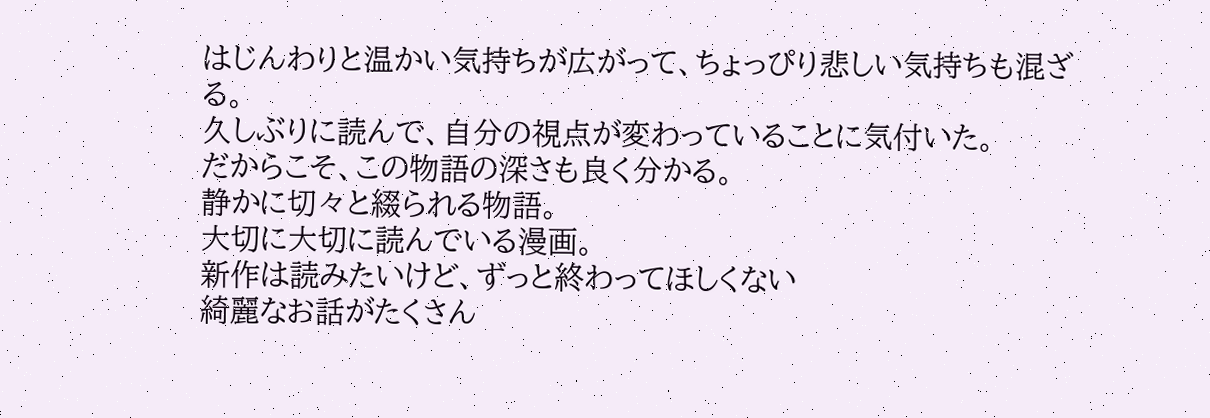はじんわりと温かい気持ちが広がって、ちょっぴり悲しい気持ちも混ざる。
久しぶりに読んで、自分の視点が変わっていることに気付いた。
だからこそ、この物語の深さも良く分かる。
静かに切々と綴られる物語。
大切に大切に読んでいる漫画。
新作は読みたいけど、ずっと終わってほしくない
綺麗なお話がたくさん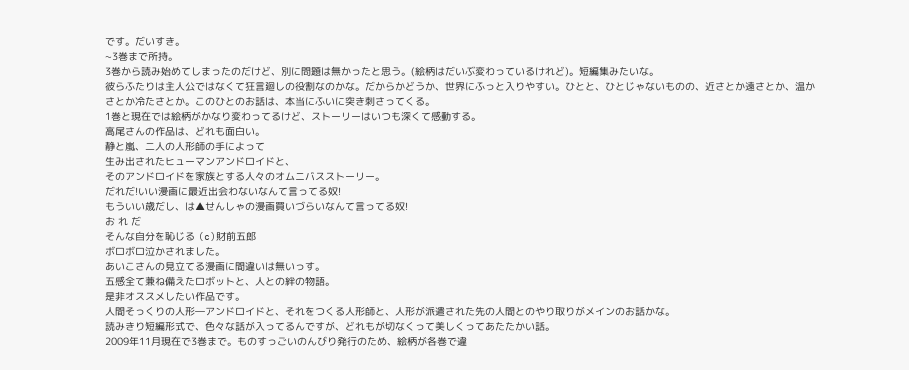です。だいすき。
~3巻まで所持。
3巻から読み始めてしまったのだけど、別に問題は無かったと思う。(絵柄はだいぶ変わっているけれど)。短編集みたいな。
彼らふたりは主人公ではなくて狂言廻しの役割なのかな。だからかどうか、世界にふっと入りやすい。ひとと、ひとじゃないものの、近さとか遠さとか、温かさとか冷たさとか。このひとのお話は、本当にふいに突き刺さってくる。
1巻と現在では絵柄がかなり変わってるけど、ストーリーはいつも深くて感動する。
高尾さんの作品は、どれも面白い。
静と嵐、二人の人形師の手によって
生み出されたヒューマンアンドロイドと、
そのアンドロイドを家族とする人々のオムニバスストーリー。
だれだ!いい漫画に最近出会わないなんて言ってる奴!
もういい歳だし、は▲せんしゃの漫画買いづらいなんて言ってる奴!
お れ だ
そんな自分を恥じる (c)財前五郎
ボロボロ泣かされました。
あいこさんの見立てる漫画に間違いは無いっす。
五感全て兼ね備えたロボットと、人との絆の物語。
是非オススメしたい作品です。
人間そっくりの人形―アンドロイドと、それをつくる人形師と、人形が派遣された先の人間とのやり取りがメインのお話かな。
読みきり短編形式で、色々な話が入ってるんですが、どれもが切なくって美しくってあたたかい話。
2009年11月現在で3巻まで。ものすっごいのんびり発行のため、絵柄が各巻で違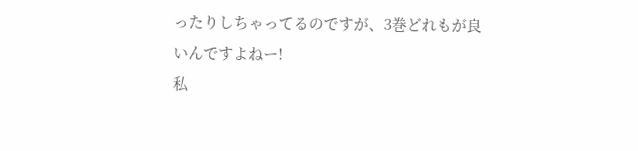ったりしちゃってるのですが、3巻どれもが良いんですよねー!
私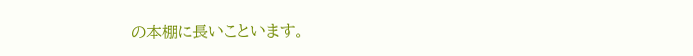の本棚に長いこといます。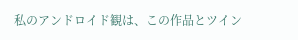私のアンドロイド観は、この作品とツイン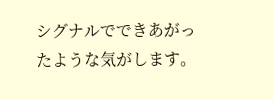シグナルでできあがったような気がします。